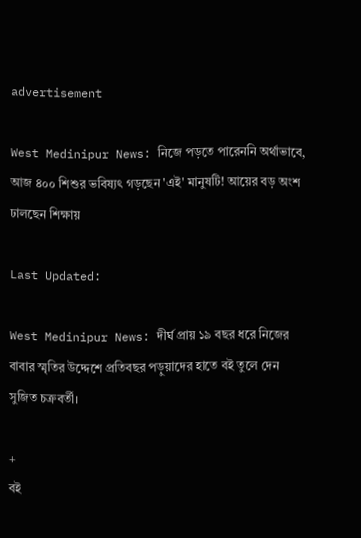advertisement

West Medinipur News: নিজে পড়তে পারেননি অর্থাভাবে, আজ ৪০০ শিশুর ভবিষ্যৎ গড়ছেন 'এই' মানুষটি! আয়ের বড় অংশ ঢালছেন শিক্ষায়

Last Updated:

West Medinipur News: দীর্ঘ প্রায় ১৯ বছর ধরে নিজের বাবার স্মৃতির উদ্দেশে প্রতিবছর পড়ুয়াদের হাতে বই তুলে দেন সুজিত চক্রবর্তী।

+
বই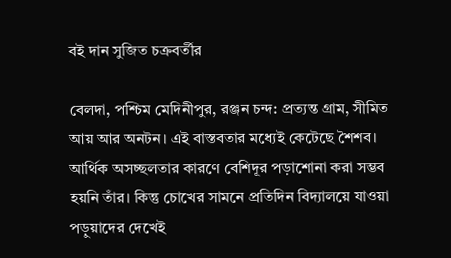বই দান সুজিত চক্রবর্তীর

বেলদা, পশ্চিম মেদিনীপুর, রঞ্জন চন্দ: প্রত্যন্ত গ্রাম, সীমিত আয় আর অনটন। এই বাস্তবতার মধ্যেই কেটেছে শৈশব। আর্থিক অসচ্ছলতার কারণে বেশিদূর পড়াশোনা করা সম্ভব হয়নি তাঁর। কিন্তু চোখের সামনে প্রতিদিন বিদ্যালয়ে যাওয়া পড়ুয়াদের দেখেই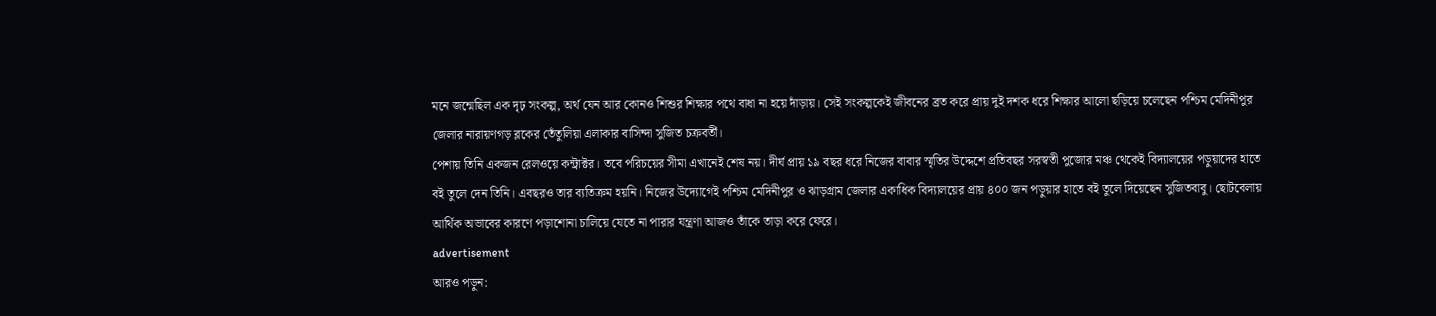মনে জন্মেছিল এক দৃঢ় সংকল্প, অর্থ যেন আর কোনও শিশুর শিক্ষার পথে বাধা না হয়ে দাঁড়ায়। সেই সংকল্পকেই জীবনের ব্রত করে প্রায় দুই দশক ধরে শিক্ষার আলো ছড়িয়ে চলেছেন পশ্চিম মেদিনীপুর জেলার নারায়ণগড় ব্লকের তেঁতুলিয়া এলাকার বাসিন্দা সুজিত চক্রবর্তী।
পেশায় তিনি একজন রেলওয়ে কন্ট্রাক্টর। তবে পরিচয়ের সীমা এখানেই শেষ নয়। দীর্ঘ প্রায় ১৯ বছর ধরে নিজের বাবার স্মৃতির উদ্দেশে প্রতিবছর সরস্বতী পুজোর মঞ্চ থেকেই বিদ্যালয়ের পড়ুয়াদের হাতে বই তুলে দেন তিনি। এবছরও তার ব্যতিক্রম হয়নি। নিজের উদ্যোগেই পশ্চিম মেদিনীপুর ও ঝাড়গ্রাম জেলার একাধিক বিদ্যালয়ের প্রায় ৪০০ জন পড়ুয়ার হাতে বই তুলে দিয়েছেন সুজিতবাবু। ছোটবেলায় আর্থিক অভাবের কারণে পড়াশোনা চালিয়ে যেতে না পারার যন্ত্রণা আজও তাঁকে তাড়া করে ফেরে।
advertisement
আরও পড়ুন: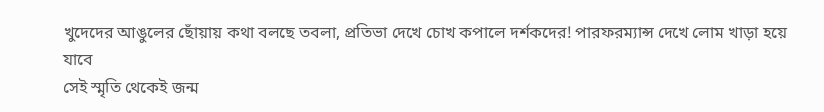খুদেদের আঙুলের ছোঁয়ায় কথা বলছে তবলা, প্রতিভা দেখে চোখ কপালে দর্শকদের! পারফরম্যান্স দেখে লোম খাড়া হয়ে যাবে
সেই স্মৃতি থেকেই জন্ম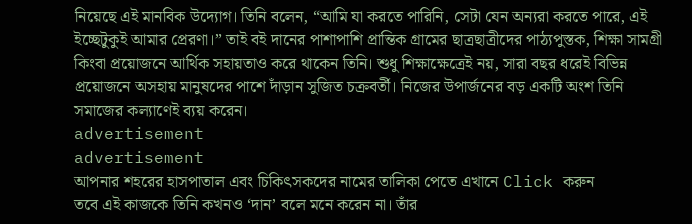নিয়েছে এই মানবিক উদ্যোগ। তিনি বলেন, “আমি যা করতে পারিনি, সেটা যেন অন্যরা করতে পারে, এই ইচ্ছেটুকুই আমার প্রেরণা।” তাই বই দানের পাশাপাশি প্রান্তিক গ্রামের ছাত্রছাত্রীদের পাঠ্যপুস্তক, শিক্ষা সামগ্রী কিংবা প্রয়োজনে আর্থিক সহায়তাও করে থাকেন তিনি। শুধু শিক্ষাক্ষেত্রেই নয়, সারা বছর ধরেই বিভিন্ন প্রয়োজনে অসহায় মানুষদের পাশে দাঁড়ান সুজিত চক্রবর্তী। নিজের উপার্জনের বড় একটি অংশ তিনি সমাজের কল্যাণেই ব্যয় করেন।
advertisement
advertisement
আপনার শহরের হাসপাতাল এবং চিকিৎসকদের নামের তালিকা পেতে এখানে Click করুন
তবে এই কাজকে তিনি কখনও ‘দান’ বলে মনে করেন না। তাঁর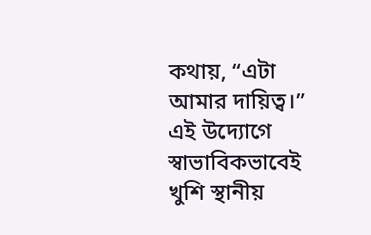কথায়, “এটা আমার দায়িত্ব।” এই উদ্যোগে স্বাভাবিকভাবেই খুশি স্থানীয়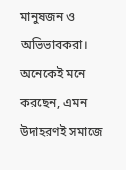মানুষজন ও অভিভাবকরা। অনেকেই মনে করছেন, এমন উদাহরণই সমাজে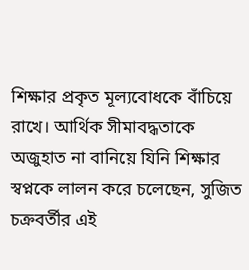শিক্ষার প্রকৃত মূল্যবোধকে বাঁচিয়ে রাখে। আর্থিক সীমাবদ্ধতাকে অজুহাত না বানিয়ে যিনি শিক্ষার স্বপ্নকে লালন করে চলেছেন, সুজিত চক্রবর্তীর এই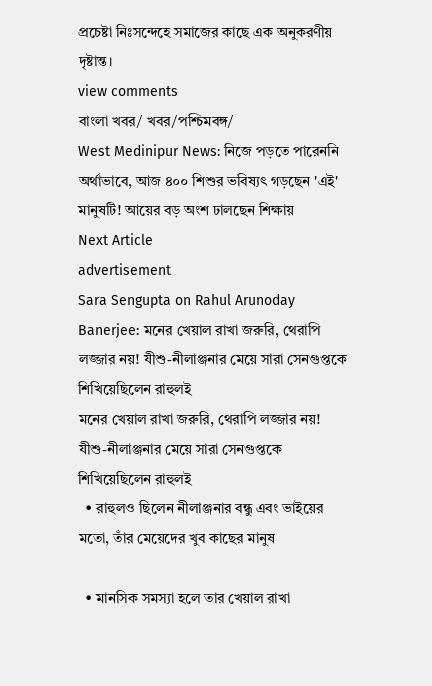প্রচেষ্টা নিঃসন্দেহে সমাজের কাছে এক অনুকরণীয় দৃষ্টান্ত।
view comments
বাংলা খবর/ খবর/পশ্চিমবঙ্গ/
West Medinipur News: নিজে পড়তে পারেননি অর্থাভাবে, আজ ৪০০ শিশুর ভবিষ্যৎ গড়ছেন 'এই' মানুষটি! আয়ের বড় অংশ ঢালছেন শিক্ষায়
Next Article
advertisement
Sara Sengupta on Rahul Arunoday Banerjee: মনের খেয়াল রাখা জরুরি, থেরাপি লজ্জার নয়! যীশু-নীলাঞ্জনার মেয়ে সারা সেনগুপ্তকে শিখিয়েছিলেন রাহুলই
মনের খেয়াল রাখা জরুরি, থেরাপি লজ্জার নয়! যীশু-নীলাঞ্জনার মেয়ে সারা সেনগুপ্তকে শিখিয়েছিলেন রাহুলই
  • রাহুলও ছিলেন নীলাঞ্জনার বন্ধু এবং ভাইয়ের মতো, তাঁর মেয়েদের খুব কাছের মানুষ

  • মানসিক সমস্যা হলে তার খেয়াল রাখা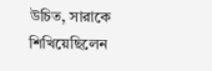উচিত, সারাকে শিখিয়েছিলেন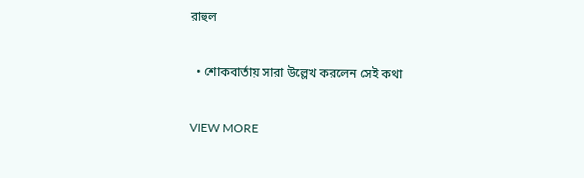রাহুল

  • শোকবার্তায় সারা উল্লেখ করলেন সেই কথা

VIEW MORE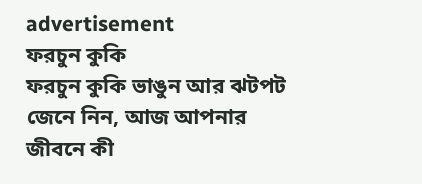advertisement
ফরচুন কুকি
ফরচুন কুকি ভাঙুন আর ঝটপট জেনে নিন, আজ আপনার জীবনে কী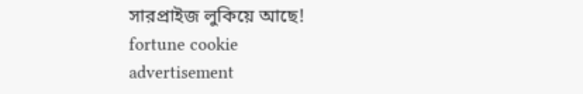সারপ্রাইজ লুকিয়ে আছে!
fortune cookie
advertisement